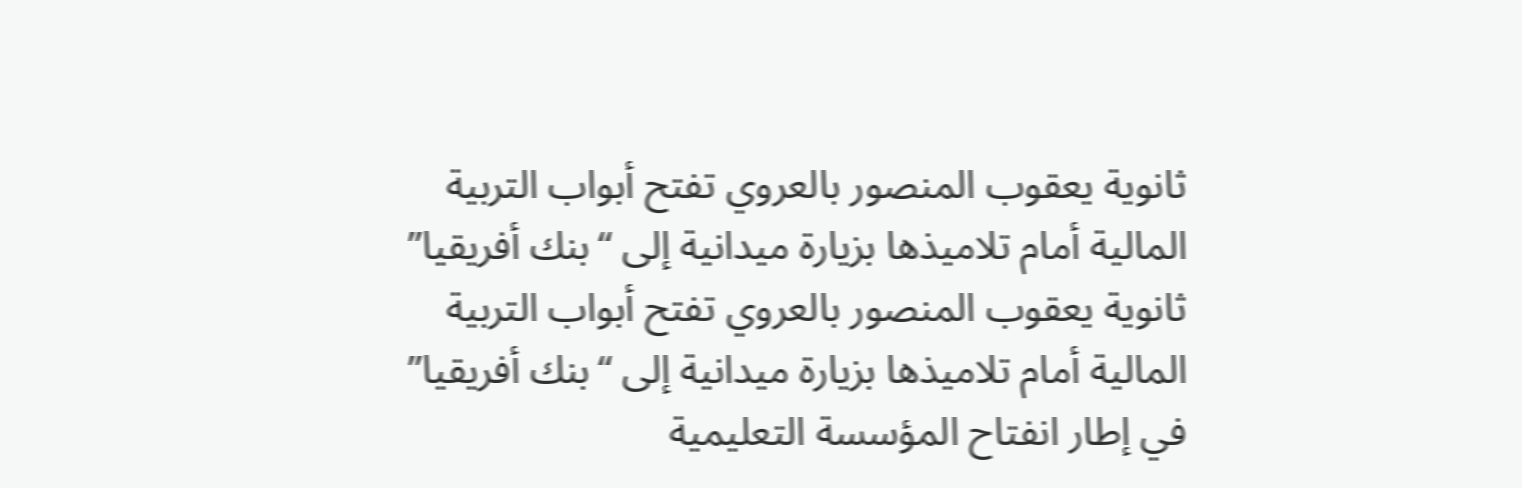ثانوية يعقوب المنصور بالعروي تفتح أبواب التربية المالية أمام تلاميذها بزيارة ميدانية إلى “بنك أفريقيا”
ثانوية يعقوب المنصور بالعروي تفتح أبواب التربية المالية أمام تلاميذها بزيارة ميدانية إلى “بنك أفريقيا”
في إطار انفتاح المؤسسة التعليمية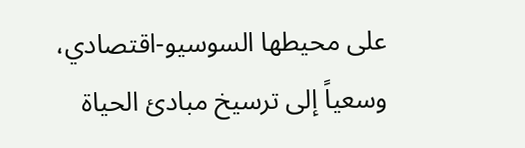على محيطها السوسيو-اقتصادي، وسعياً إلى ترسيخ مبادئ الحياة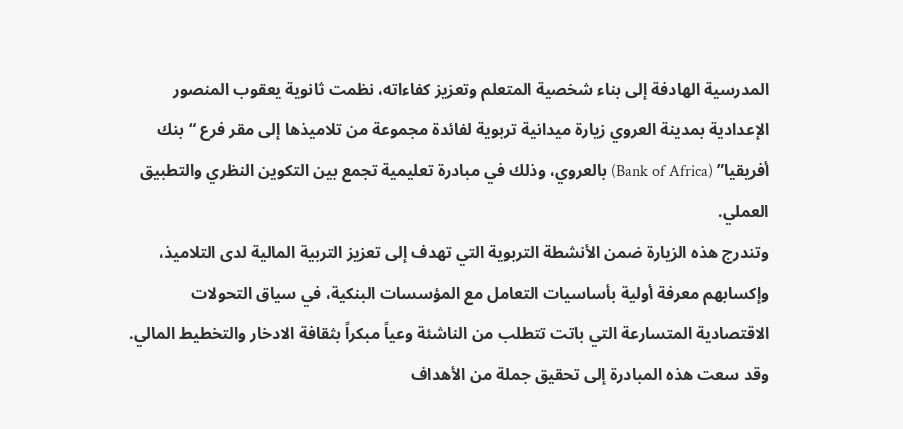المدرسية الهادفة إلى بناء شخصية المتعلم وتعزيز كفاءاته، نظمت ثانوية يعقوب المنصور الإعدادية بمدينة العروي زيارة ميدانية تربوية لفائدة مجموعة من تلاميذها إلى مقر فرع “بنك أفريقيا” (Bank of Africa) بالعروي، وذلك في مبادرة تعليمية تجمع بين التكوين النظري والتطبيق العملي.
وتندرج هذه الزيارة ضمن الأنشطة التربوية التي تهدف إلى تعزيز التربية المالية لدى التلاميذ، وإكسابهم معرفة أولية بأساسيات التعامل مع المؤسسات البنكية، في سياق التحولات الاقتصادية المتسارعة التي باتت تتطلب من الناشئة وعياً مبكراً بثقافة الادخار والتخطيط المالي.
وقد سعت هذه المبادرة إلى تحقيق جملة من الأهداف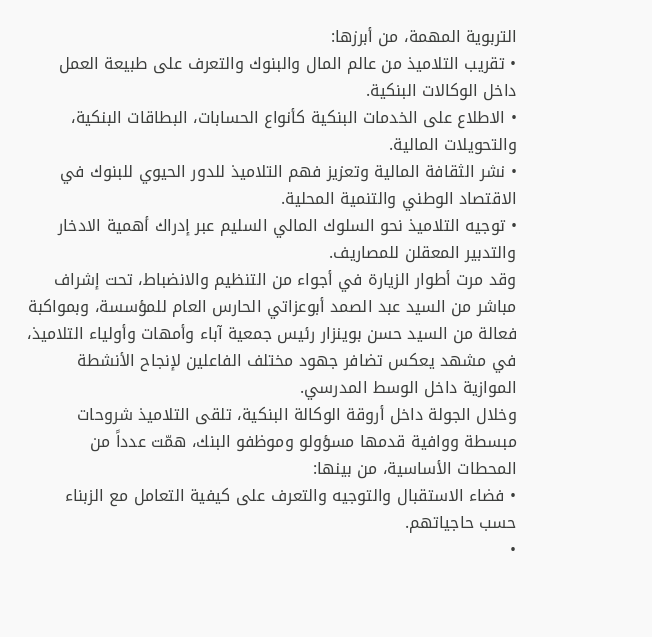التربوية المهمة، من أبرزها:
• تقريب التلاميذ من عالم المال والبنوك والتعرف على طبيعة العمل داخل الوكالات البنكية.
• الاطلاع على الخدمات البنكية كأنواع الحسابات، البطاقات البنكية، والتحويلات المالية.
• نشر الثقافة المالية وتعزيز فهم التلاميذ للدور الحيوي للبنوك في الاقتصاد الوطني والتنمية المحلية.
• توجيه التلاميذ نحو السلوك المالي السليم عبر إدراك أهمية الادخار والتدبير المعقلن للمصاريف.
وقد مرت أطوار الزيارة في أجواء من التنظيم والانضباط، تحت إشراف مباشر من السيد عبد الصمد أبوعزاتي الحارس العام للمؤسسة، وبمواكبة فعالة من السيد حسن بوينزار رئيس جمعية آباء وأمهات وأولياء التلاميذ، في مشهد يعكس تضافر جهود مختلف الفاعلين لإنجاح الأنشطة الموازية داخل الوسط المدرسي.
وخلال الجولة داخل أروقة الوكالة البنكية، تلقى التلاميذ شروحات مبسطة ووافية قدمها مسؤولو وموظفو البنك، همّت عدداً من المحطات الأساسية، من بينها:
• فضاء الاستقبال والتوجيه والتعرف على كيفية التعامل مع الزبناء حسب حاجياتهم.
•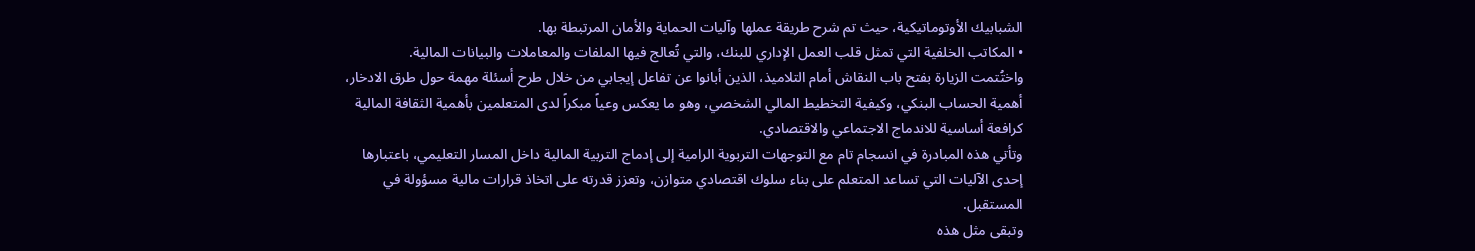الشبابيك الأوتوماتيكية، حيث تم شرح طريقة عملها وآليات الحماية والأمان المرتبطة بها.
• المكاتب الخلفية التي تمثل قلب العمل الإداري للبنك، والتي تُعالج فيها الملفات والمعاملات والبيانات المالية.
واختُتمت الزيارة بفتح باب النقاش أمام التلاميذ، الذين أبانوا عن تفاعل إيجابي من خلال طرح أسئلة مهمة حول طرق الادخار، أهمية الحساب البنكي، وكيفية التخطيط المالي الشخصي، وهو ما يعكس وعياً مبكراً لدى المتعلمين بأهمية الثقافة المالية كرافعة أساسية للاندماج الاجتماعي والاقتصادي.
وتأتي هذه المبادرة في انسجام تام مع التوجهات التربوية الرامية إلى إدماج التربية المالية داخل المسار التعليمي، باعتبارها إحدى الآليات التي تساعد المتعلم على بناء سلوك اقتصادي متوازن، وتعزز قدرته على اتخاذ قرارات مالية مسؤولة في المستقبل.
وتبقى مثل هذه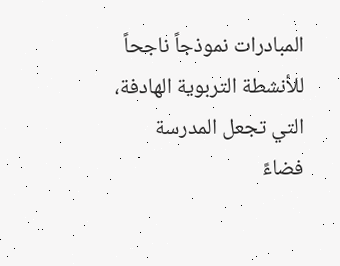المبادرات نموذجاً ناجحاً للأنشطة التربوية الهادفة، التي تجعل المدرسة فضاءً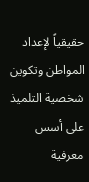حقيقياً لإعداد المواطن وتكوين شخصية التلميذ على أسس معرفية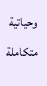وحياتية متكاملة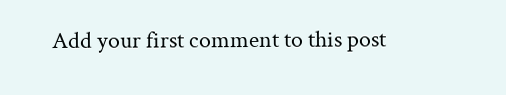Add your first comment to this post